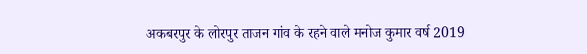अकबरपुर के लोरपुर ताजन गांव के रहने वाले मनोज कुमार वर्ष 2019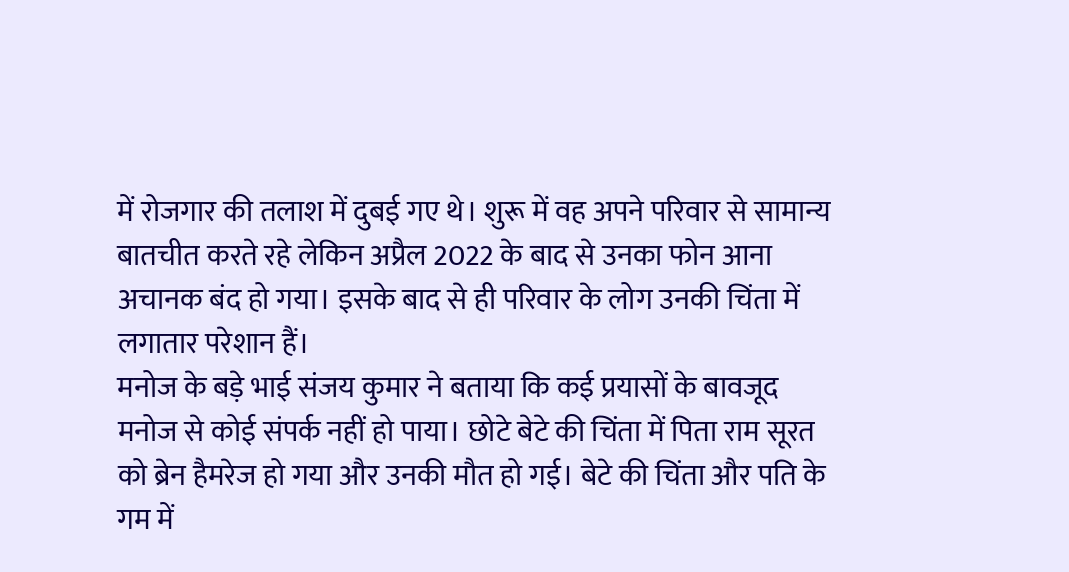में रोजगार की तलाश में दुबई गए थे। शुरू में वह अपने परिवार से सामान्य बातचीत करते रहे लेकिन अप्रैल 2022 के बाद से उनका फोन आना अचानक बंद हो गया। इसके बाद से ही परिवार के लोग उनकी चिंता में लगातार परेशान हैं।
मनोज के बड़े भाई संजय कुमार ने बताया कि कई प्रयासों के बावजूद मनोज से कोई संपर्क नहीं हो पाया। छोटे बेटे की चिंता में पिता राम सूरत को ब्रेन हैमरेज हो गया और उनकी मौत हो गई। बेटे की चिंता और पति के गम में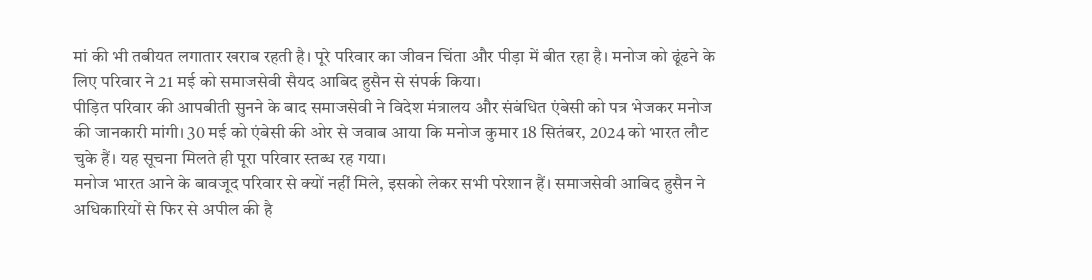मां की भी तबीयत लगातार खराब रहती है। पूरे परिवार का जीवन चिंता और पीड़ा में बीत रहा है। मनोज को ढूंढने के लिए परिवार ने 21 मई को समाजसेवी सैयद आबिद हुसैन से संपर्क किया।
पीड़ित परिवार की आपबीती सुनने के बाद समाजसेवी ने विदेश मंत्रालय और संबंधित एंबेसी को पत्र भेजकर मनोज की जानकारी मांगी। 30 मई को एंबेसी की ओर से जवाब आया कि मनोज कुमार 18 सितंबर, 2024 को भारत लौट चुके हैं। यह सूचना मिलते ही पूरा परिवार स्तब्ध रह गया।
मनोज भारत आने के बावजूद परिवार से क्यों नहीं मिले, इसको लेकर सभी परेशान हैं। समाजसेवी आबिद हुसैन ने अधिकारियों से फिर से अपील की है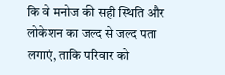कि वे मनोज की सही स्थिति और लोकेशन का जल्द से जल्द पता लगाएं, ताकि परिवार को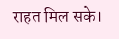राहत मिल सके।